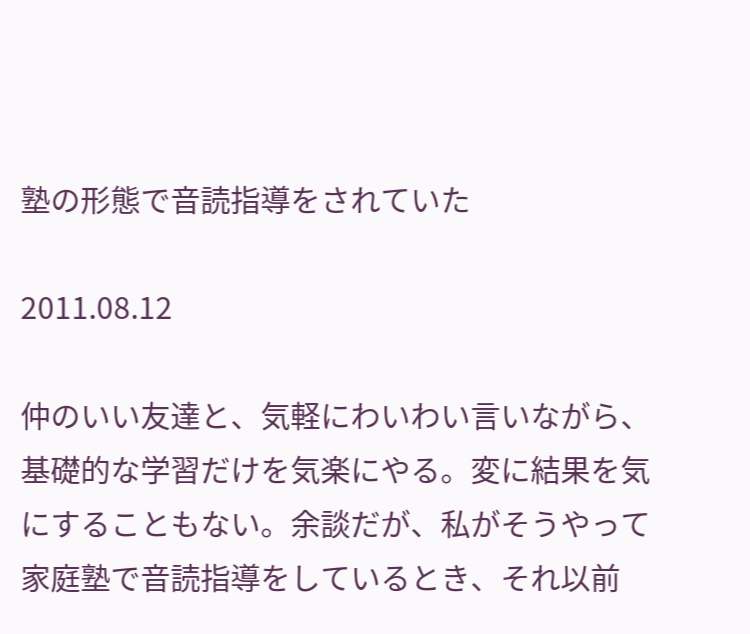塾の形態で音読指導をされていた

2011.08.12

仲のいい友達と、気軽にわいわい言いながら、基礎的な学習だけを気楽にやる。変に結果を気にすることもない。余談だが、私がそうやって家庭塾で音読指導をしているとき、それ以前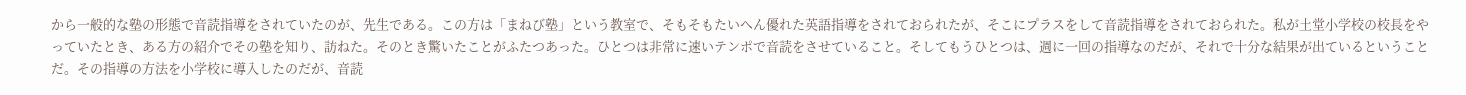から一般的な塾の形態で音読指導をされていたのが、先生である。この方は「まねび塾」という教室で、そもそもたいへん優れた英語指導をされておられたが、そこにプラスをして音読指導をされておられた。私が土堂小学校の校長をやっていたとき、ある方の紹介でその塾を知り、訪ねた。そのとき驚いたことがふたつあった。ひとつは非常に速いテンポで音読をさせていること。そしてもうひとつは、週に一回の指導なのだが、それで十分な結果が出ているということだ。その指導の方法を小学校に導入したのだが、音読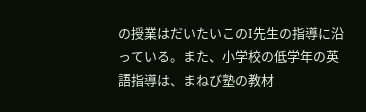の授業はだいたいこのI先生の指導に沿っている。また、小学校の低学年の英語指導は、まねび塾の教材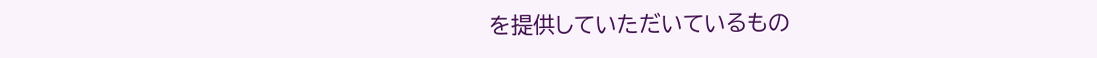を提供していただいているもの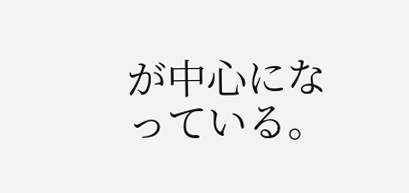が中心になっている。